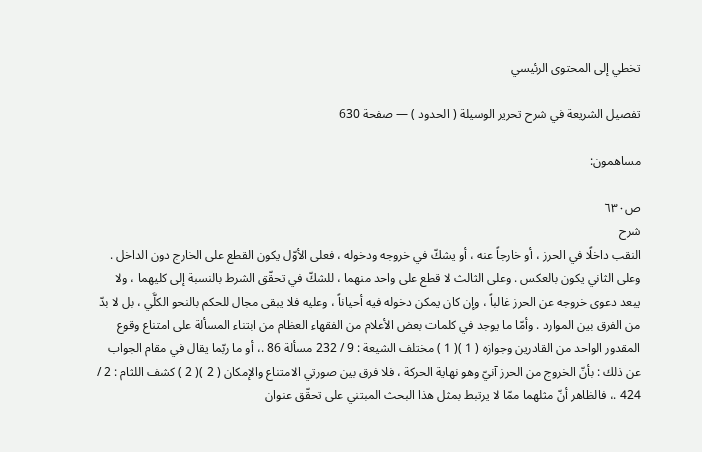تخطي إلى المحتوى الرئيسي

تفصيل الشريعة في شرح تحرير الوسيلة ( الحدود ) — صفحة 630

مساهمون:

ص٦٣٠
شرح
النقب داخلًا في الحرز ، أو خارجاً عنه ، أو يشكّ في خروجه ودخوله ، فعلى الأوّل يكون القطع على الخارج دون الداخل . وعلى الثاني يكون بالعكس . وعلى الثالث لا قطع على واحد منهما ، للشكّ في تحقّق الشرط بالنسبة إلى كليهما ، ولا يبعد دعوى خروجه عن الحرز غالباً ، وإن كان يمكن دخوله فيه أحياناً ، وعليه فلا يبقى مجال للحكم بالنحو الكلَّي ، بل لا بدّ من الفرق بين الموارد . وأمّا ما يوجد في كلمات بعض الأعلام من الفقهاء العظام من ابتناء المسألة على امتناع وقوع المقدور الواحد من القادرين وجوازه ( 1 )( 1 ) مختلف الشيعة : 9 / 232 مسألة 86 .، أو ما ربّما يقال في مقام الجواب عن ذلك : بأنّ الخروج من الحرز آنيّ وهو نهاية الحركة ، فلا فرق بين صورتي الامتناع والإمكان ( 2 )( 2 ) كشف اللثام : 2 / 424 .، فالظاهر أنّ مثلهما ممّا لا يرتبط بمثل هذا البحث المبتني على تحقّق عنوان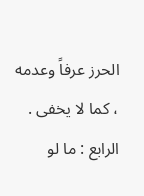الحرز عرفاً وعدمه ، كما لا يخفى . الرابع : ما لو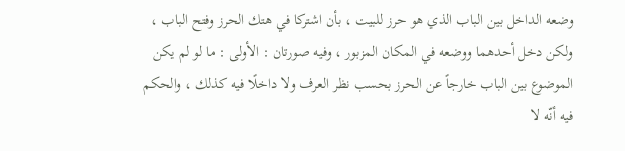وضعه الداخل بين الباب الذي هو حرز للبيت ، بأن اشتركا في هتك الحرز وفتح الباب ، ولكن دخل أحدهما ووضعه في المكان المزبور ، وفيه صورتان : الأولى : ما لو لم يكن الموضوع بين الباب خارجاً عن الحرز بحسب نظر العرف ولا داخلًا فيه كذلك ، والحكم فيه أنّه لا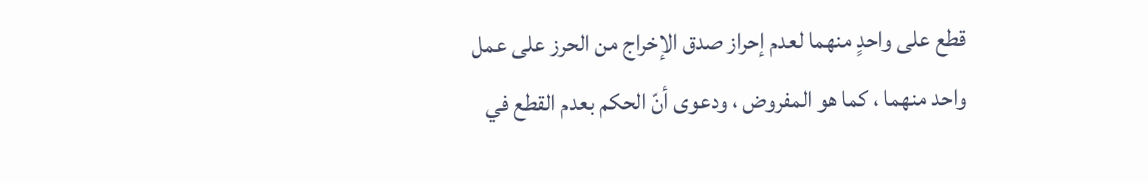قطع على واحدٍ منهما لعدم إحراز صدق الإخراج من الحرز على عمل واحد منهما ، كما هو المفروض ، ودعوى أنّ الحكم بعدم القطع في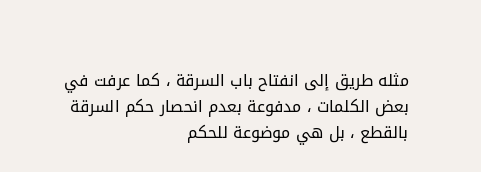مثله طريق إلى انفتاح باب السرقة ، كما عرفت في بعض الكلمات ، مدفوعة بعدم انحصار حكم السرقة بالقطع ، بل هي موضوعة للحكم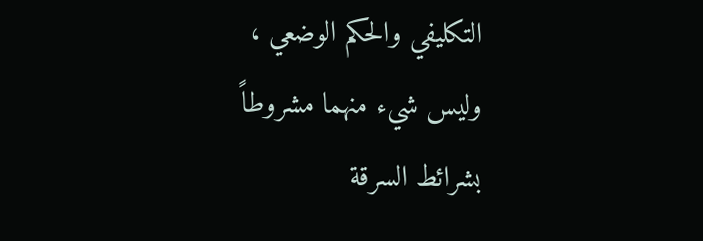التكليفي والحكم الوضعي ، وليس شيء منهما مشروطاً بشرائط السرقة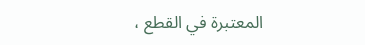المعتبرة في القطع ،